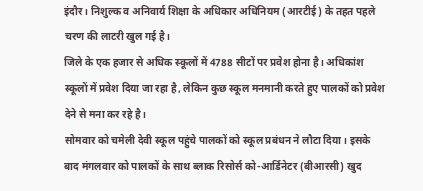इंदौर। निशुल्क व अनिवार्य शिक्षा के अधिकार अधिनियम (आरटीई) के तहत पहले चरण की लाटरी खुल गई है।
जिले के एक हजार से अधिक स्कूलों में 4788 सीटों पर प्रवेश होना है। अधिकांश स्कूलों में प्रवेश दिया जा रहा है, लेकिन कुछ स्कूल मनमानी करते हुए पालकों को प्रवेश देने से मना कर रहे है।
सोमवार को चमेली देवी स्कूल पहुंचे पालकों को स्कूल प्रबंधन ने लौटा दिया। इसके बाद मंगलवार को पालकों के साथ ब्लाक रिसोर्स को-आर्डिनेटर (बीआरसी) खुद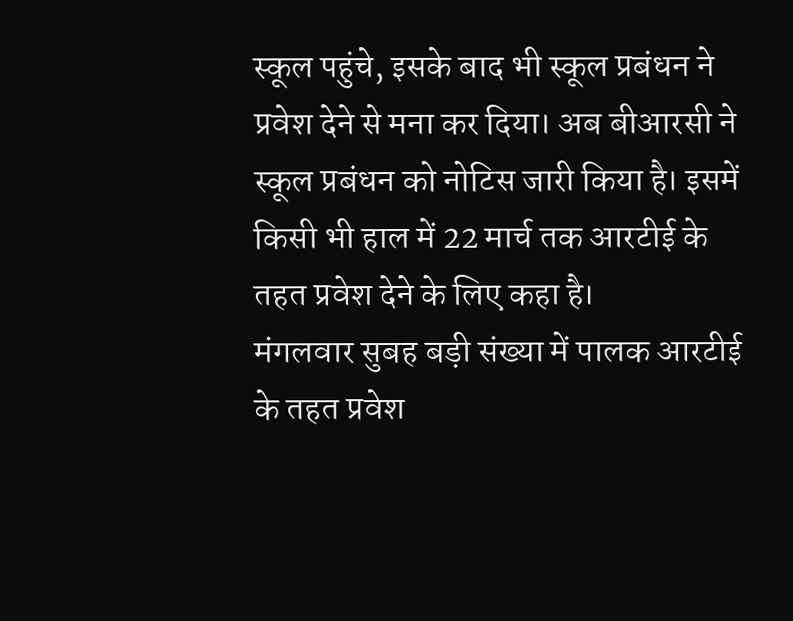स्कूल पहुंचे, इसके बाद भी स्कूल प्रबंधन ने प्रवेश देने से मना कर दिया। अब बीआरसी ने स्कूल प्रबंधन को नोटिस जारी किया है। इसमें किसी भी हाल में 22 मार्च तक आरटीई के तहत प्रवेश देने के लिए कहा है।
मंगलवार सुबह बड़ी संख्या में पालक आरटीई के तहत प्रवेश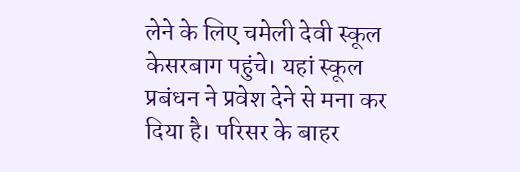लेने के लिए चमेली देवी स्कूल केसरबाग पहुंचे। यहां स्कूल प्रबंधन ने प्रवेश देने से मना कर दिया है। परिसर के बाहर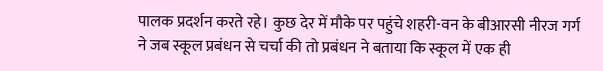पालक प्रदर्शन करते रहे। कुछ देर में मौके पर पहुंचे शहरी-वन के बीआरसी नीरज गर्ग ने जब स्कूल प्रबंधन से चर्चा की तो प्रबंधन ने बताया कि स्कूल में एक ही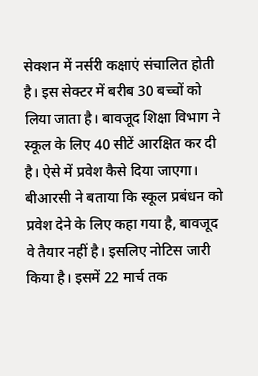सेक्शन में नर्सरी कक्षाएं संचालित होती है। इस सेक्टर में बरीब 30 बच्चों को लिया जाता है। बावजूद शिक्षा विभाग ने स्कूल के लिए 40 सीटें आरक्षित कर दी है। ऐसे में प्रवेश कैसे दिया जाएगा।
बीआरसी ने बताया कि स्कूल प्रबंधन को प्रवेश देने के लिए कहा गया है, बावजूद वे तैयार नहीं है। इसलिए नोटिस जारी किया है। इसमें 22 मार्च तक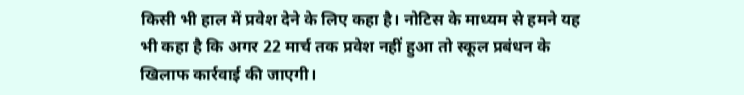किसी भी हाल में प्रवेश देने के लिए कहा है। नोटिस के माध्यम से हमने यह भी कहा है कि अगर 22 मार्च तक प्रवेश नहीं हुआ तो स्कूल प्रबंधन के खिलाफ कार्रवाई की जाएगी।